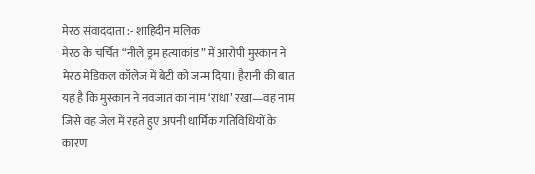मेरठ संवाददाता :- शाहिदीन मलिक
मेरठ के चर्चित “नीले ड्रम हत्याकांड” में आरोपी मुस्कान ने मेरठ मेडिकल कॉलेज में बेटी को जन्म दिया। हैरानी की बात यह है कि मुस्कान ने नवजात का नाम ‘राधा’ रखा—वह नाम जिसे वह जेल में रहते हुए अपनी धार्मिक गतिविधियों के कारण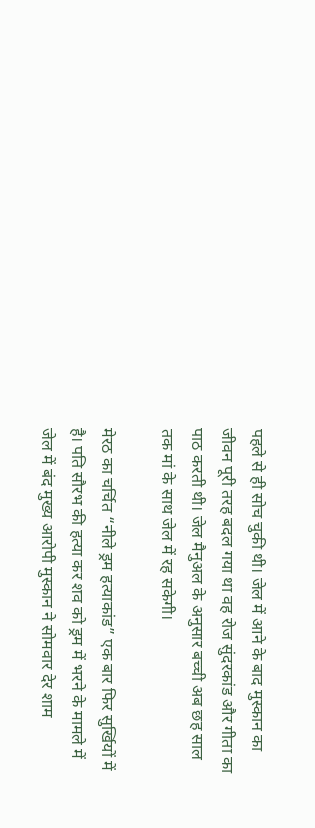पहले से ही सोच चुकी थी। जेल में आने के बाद मुस्कान का जीवन पूरी तरह बदल गया था वह रोज सुंदरकांड और गीता का पाठ करती थी। जेल मैनुअल के अनुसार बच्ची अब छह साल तक मां के साथ जेल में रह सकेगी।

मेरठ का चर्चित “नीले ड्रम हत्याकांड” एक बार फिर सुर्खियों में है। पति सौरभ की हत्या कर शव को ड्रम में भरने के मामले में जेल में बंद मुख्य आरोपी मुस्कान ने सोमवार देर शाम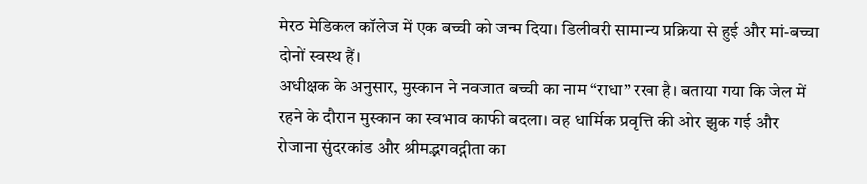मेरठ मेडिकल कॉलेज में एक बच्ची को जन्म दिया। डिलीवरी सामान्य प्रक्रिया से हुई और मां-बच्चा दोनों स्वस्थ हैं।
अधीक्षक के अनुसार, मुस्कान ने नवजात बच्ची का नाम “राधा” रखा है। बताया गया कि जेल में रहने के दौरान मुस्कान का स्वभाव काफी बदला। वह धार्मिक प्रवृत्ति की ओर झुक गई और रोजाना सुंदरकांड और श्रीमद्भगवद्गीता का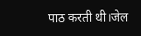पाठ करती थी।जेल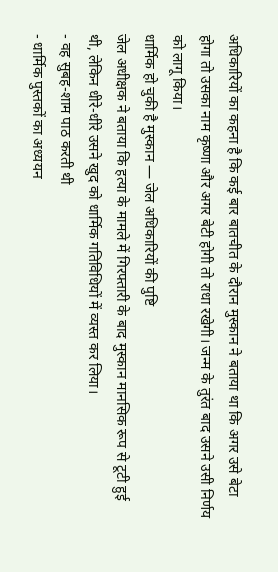अधिकारियों का कहना है कि कई बार बातचीत के दौरान मुस्कान ने बताया था कि अगर उसे बेटा होगा तो उसका नाम कृष्णा और अगर बेटी होगी तो राधा रखेगी। जन्म के तुरंत बाद उसने उसी निर्णय को लागू किया।
धार्मिक हो चुकी है मुस्कान — जेल अधिकारियों की पुष्टि
जेल अधीक्षक ने बताया कि हत्या के मामले में गिरफ्तारी के बाद मुस्कान मानसिक रूप से टूटी हुई थी, लेकिन धीरे-धीरे उसने खुद को धार्मिक गतिविधियों में व्यस्त कर लिया।
- वह सुबह-शाम पाठ करती थी
- धार्मिक पुस्तकों का अध्ययन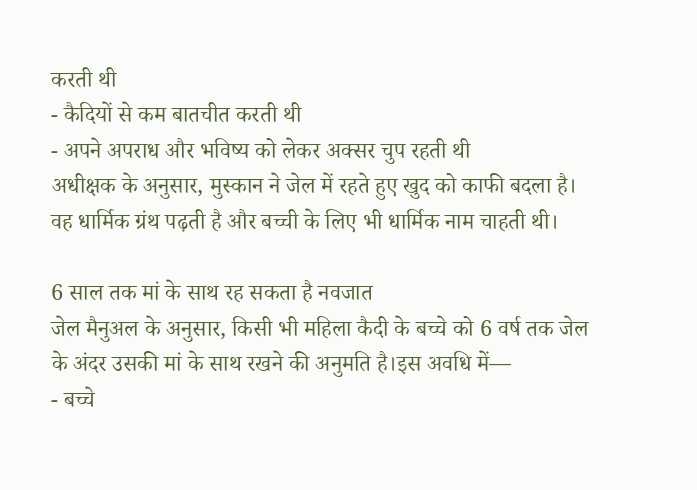करती थी
- कैदियों से कम बातचीत करती थी
- अपने अपराध और भविष्य को लेकर अक्सर चुप रहती थी
अधीक्षक के अनुसार, मुस्कान ने जेल में रहते हुए खुद को काफी बदला है। वह धार्मिक ग्रंथ पढ़ती है और बच्ची के लिए भी धार्मिक नाम चाहती थी।

6 साल तक मां के साथ रह सकता है नवजात
जेल मैनुअल के अनुसार, किसी भी महिला कैदी के बच्चे को 6 वर्ष तक जेल के अंदर उसकी मां के साथ रखने की अनुमति है।इस अवधि में—
- बच्चे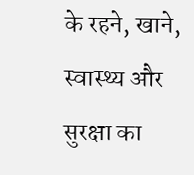के रहने, खाने, स्वास्थ्य और सुरक्षा का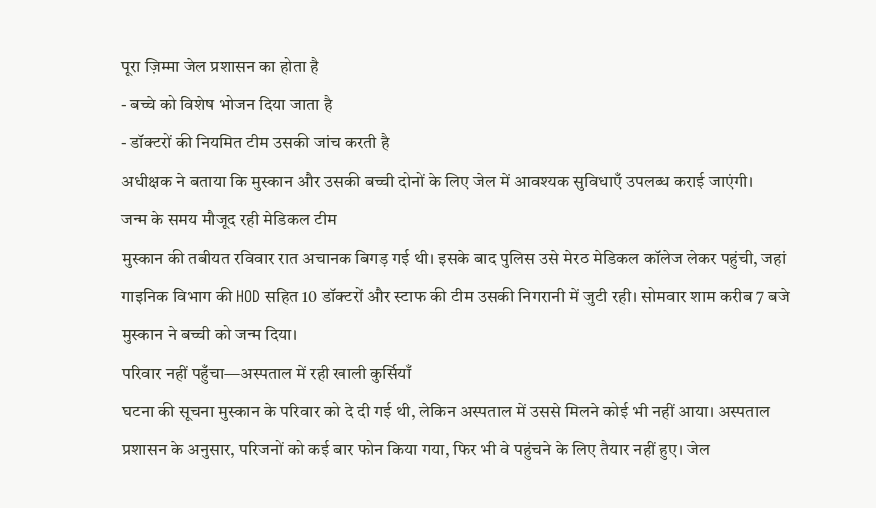पूरा ज़िम्मा जेल प्रशासन का होता है
- बच्चे को विशेष भोजन दिया जाता है
- डॉक्टरों की नियमित टीम उसकी जांच करती है
अधीक्षक ने बताया कि मुस्कान और उसकी बच्ची दोनों के लिए जेल में आवश्यक सुविधाएँ उपलब्ध कराई जाएंगी।
जन्म के समय मौजूद रही मेडिकल टीम
मुस्कान की तबीयत रविवार रात अचानक बिगड़ गई थी। इसके बाद पुलिस उसे मेरठ मेडिकल कॉलेज लेकर पहुंची, जहां गाइनिक विभाग की HOD सहित 10 डॉक्टरों और स्टाफ की टीम उसकी निगरानी में जुटी रही। सोमवार शाम करीब 7 बजे मुस्कान ने बच्ची को जन्म दिया।
परिवार नहीं पहुँचा—अस्पताल में रही खाली कुर्सियाँ
घटना की सूचना मुस्कान के परिवार को दे दी गई थी, लेकिन अस्पताल में उससे मिलने कोई भी नहीं आया। अस्पताल प्रशासन के अनुसार, परिजनों को कई बार फोन किया गया, फिर भी वे पहुंचने के लिए तैयार नहीं हुए। जेल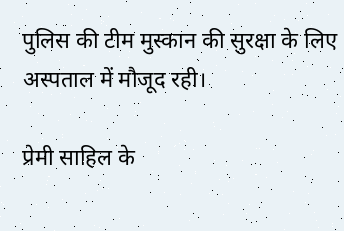पुलिस की टीम मुस्कान की सुरक्षा के लिए अस्पताल में मौजूद रही।

प्रेमी साहिल के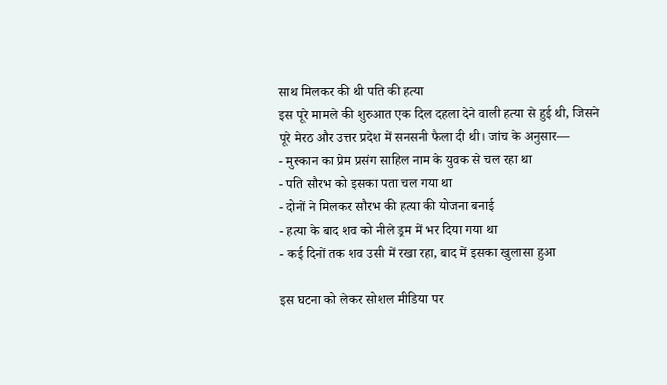साथ मिलकर की थी पति की हत्या
इस पूरे मामले की शुरुआत एक दिल दहला देने वाली हत्या से हुई थी, जिसने पूरे मेरठ और उत्तर प्रदेश में सनसनी फैला दी थी। जांच के अनुसार—
- मुस्कान का प्रेम प्रसंग साहिल नाम के युवक से चल रहा था
- पति सौरभ को इसका पता चल गया था
- दोनों ने मिलकर सौरभ की हत्या की योजना बनाई
- हत्या के बाद शव को नीले ड्रम में भर दिया गया था
- कई दिनों तक शव उसी में रखा रहा, बाद में इसका खुलासा हुआ

इस घटना को लेकर सोशल मीडिया पर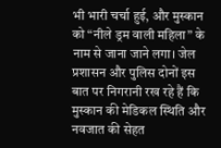भी भारी चर्चा हुई, और मुस्कान को “नीले ड्रम वाली महिला” के नाम से जाना जाने लगा। जेल प्रशासन और पुलिस दोनों इस बात पर निगरानी रख रहे हैं कि मुस्कान की मेडिकल स्थिति और नवजात की सेहत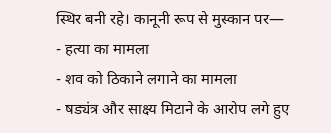स्थिर बनी रहे। कानूनी रूप से मुस्कान पर—
- हत्या का मामला
- शव को ठिकाने लगाने का मामला
- षड्यंत्र और साक्ष्य मिटाने के आरोप लगे हुए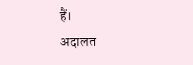हैं।
अदालत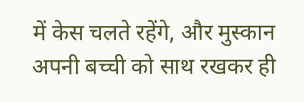में केस चलते रहेंगे, और मुस्कान अपनी बच्ची को साथ रखकर ही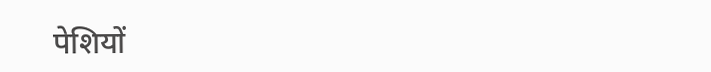पेशियों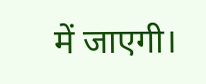में जाएगी।